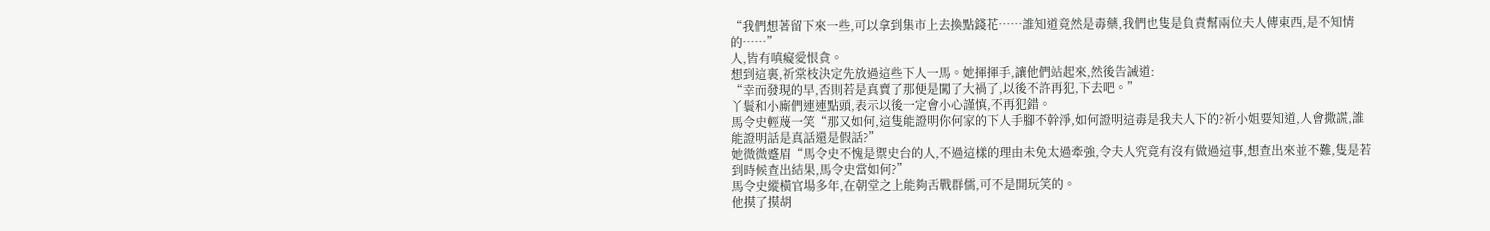“我們想著留下來一些,可以拿到集市上去換點錢花……誰知道竟然是毒藥,我們也隻是負責幫兩位夫人傳東西,是不知情的……”
人,皆有嗔癡愛恨貪。
想到這裏,祈棠枝決定先放過這些下人一馬。她揮揮手,讓他們站起來,然後告誡道:
“幸而發現的早,否則若是真賣了那便是闖了大禍了,以後不許再犯,下去吧。”
丫鬟和小廝們連連點頭,表示以後一定會小心謹慎,不再犯錯。
馬令史輕蔑一笑“那又如何,這隻能證明你何家的下人手腳不幹淨,如何證明這毒是我夫人下的?祈小姐要知道,人會撒謊,誰能證明話是真話還是假話?”
她微微蹙眉“馬令史不愧是禦史台的人,不過這樣的理由未免太過牽強,令夫人究竟有沒有做過這事,想查出來並不難,隻是若到時候查出結果,馬令史當如何?”
馬令史縱橫官場多年,在朝堂之上能夠舌戰群儒,可不是開玩笑的。
他摸了摸胡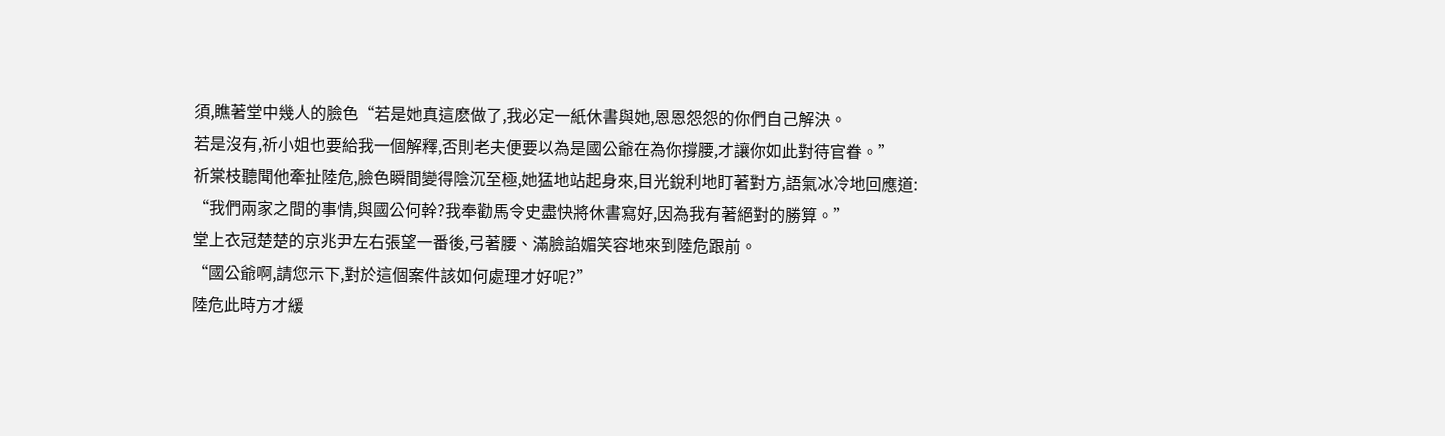須,瞧著堂中幾人的臉色“若是她真這麽做了,我必定一紙休書與她,恩恩怨怨的你們自己解決。
若是沒有,祈小姐也要給我一個解釋,否則老夫便要以為是國公爺在為你撐腰,才讓你如此對待官眷。”
祈棠枝聽聞他牽扯陸危,臉色瞬間變得陰沉至極,她猛地站起身來,目光銳利地盯著對方,語氣冰冷地回應道:
“我們兩家之間的事情,與國公何幹?我奉勸馬令史盡快將休書寫好,因為我有著絕對的勝算。”
堂上衣冠楚楚的京兆尹左右張望一番後,弓著腰、滿臉諂媚笑容地來到陸危跟前。
“國公爺啊,請您示下,對於這個案件該如何處理才好呢?”
陸危此時方才緩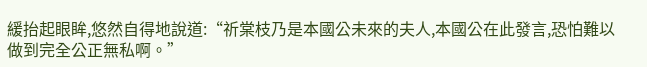緩抬起眼眸,悠然自得地說道:“祈棠枝乃是本國公未來的夫人,本國公在此發言,恐怕難以做到完全公正無私啊。”